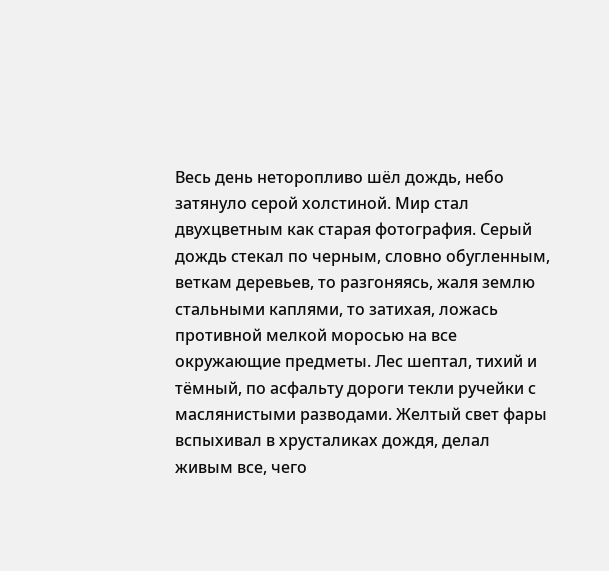Весь день неторопливо шёл дождь, небо затянуло серой холстиной. Мир стал двухцветным как старая фотография. Серый дождь стекал по черным, словно обугленным, веткам деревьев, то разгоняясь, жаля землю стальными каплями, то затихая, ложась противной мелкой моросью на все окружающие предметы. Лес шептал, тихий и тёмный, по асфальту дороги текли ручейки с маслянистыми разводами. Желтый свет фары вспыхивал в хрусталиках дождя, делал живым все, чего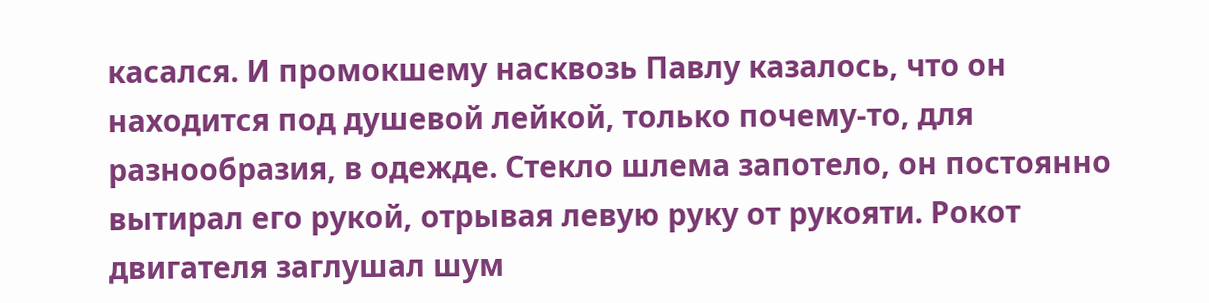касался. И промокшему насквозь Павлу казалось, что он находится под душевой лейкой, только почему-то, для разнообразия, в одежде. Стекло шлема запотело, он постоянно вытирал его рукой, отрывая левую руку от рукояти. Рокот двигателя заглушал шум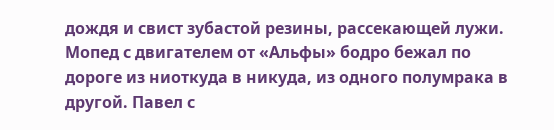дождя и свист зубастой резины, рассекающей лужи. Мопед с двигателем от «Альфы» бодро бежал по дороге из ниоткуда в никуда, из одного полумрака в другой. Павел с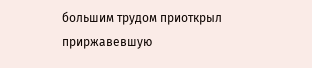большим трудом приоткрыл приржавевшую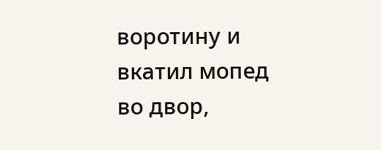воротину и вкатил мопед во двор,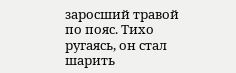заросший травой по пояс. Тихо ругаясь, он стал шарить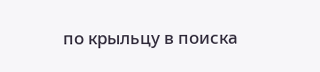по крыльцу в поиска